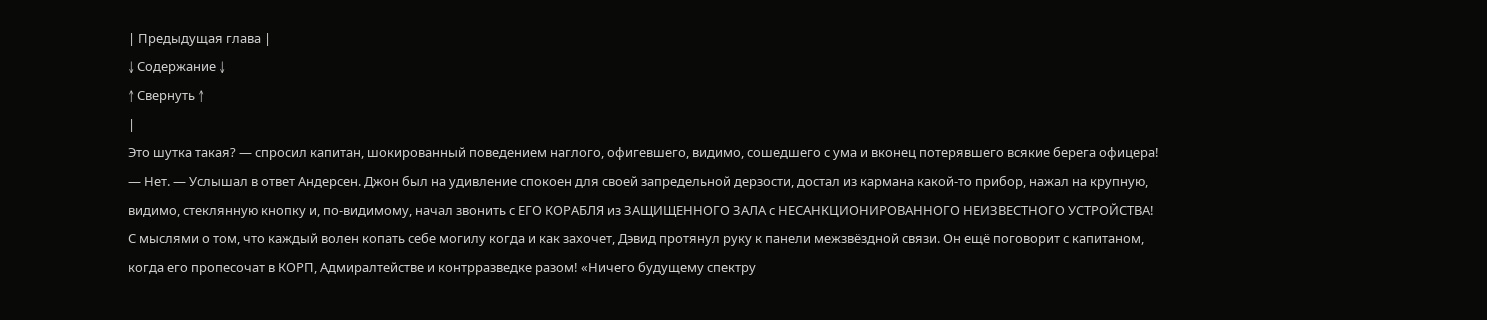| Предыдущая глава |
↓ Содержание ↓
↑ Свернуть ↑
|
Это шутка такая? — спросил капитан, шокированный поведением наглого, офигевшего, видимо, сошедшего с ума и вконец потерявшего всякие берега офицера!
— Нет. — Услышал в ответ Андерсен. Джон был на удивление спокоен для своей запредельной дерзости, достал из кармана какой-то прибор, нажал на крупную, видимо, стеклянную кнопку и, по-видимому, начал звонить с ЕГО КОРАБЛЯ из ЗАЩИЩЕННОГО ЗАЛА с НЕСАНКЦИОНИРОВАННОГО НЕИЗВЕСТНОГО УСТРОЙСТВА!
С мыслями о том, что каждый волен копать себе могилу когда и как захочет, Дэвид протянул руку к панели межзвёздной связи. Он ещё поговорит с капитаном, когда его пропесочат в КОРП, Адмиралтействе и контрразведке разом! «Ничего будущему спектру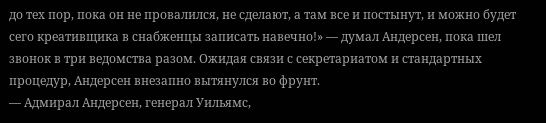до тех пор, пока он не провалился, не сделают, а там все и постынут, и можно будет сего креативщика в снабженцы записать навечно!» — думал Андерсен, пока шел звонок в три ведомства разом. Ожидая связи с секретариатом и стандартных процедур, Андерсен внезапно вытянулся во фрунт.
— Адмирал Андерсен, генерал Уильямс,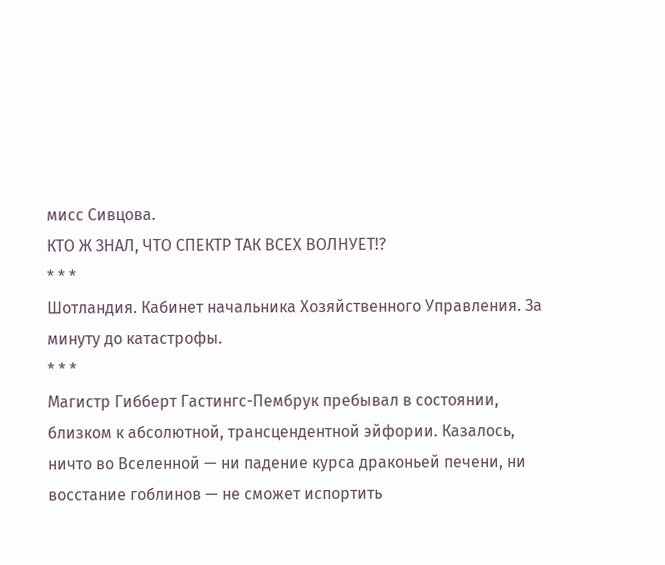мисс Сивцова.
КТО Ж ЗНАЛ, ЧТО СПЕКТР ТАК ВСЕХ ВОЛНУЕТ!?
* * *
Шотландия. Кабинет начальника Хозяйственного Управления. За минуту до катастрофы.
* * *
Магистр Гибберт Гастингс-Пембрук пребывал в состоянии, близком к абсолютной, трансцендентной эйфории. Казалось, ничто во Вселенной — ни падение курса драконьей печени, ни восстание гоблинов — не сможет испортить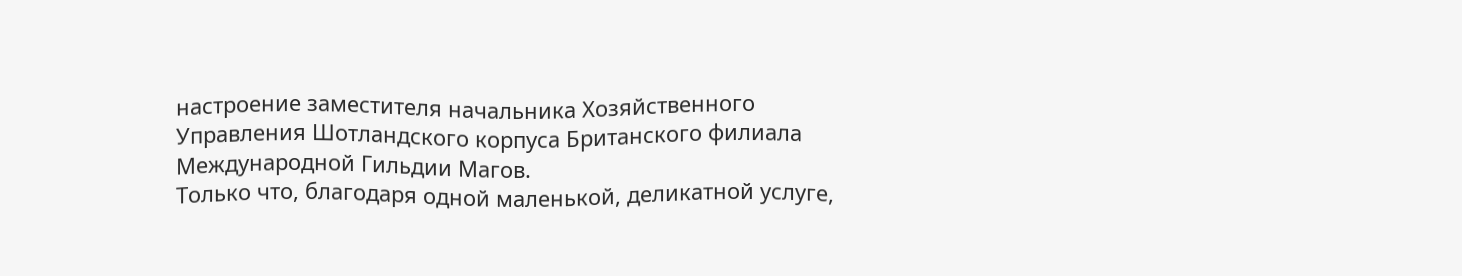настроение заместителя начальника Хозяйственного Управления Шотландского корпуса Британского филиала Международной Гильдии Магов.
Только что, благодаря одной маленькой, деликатной услуге,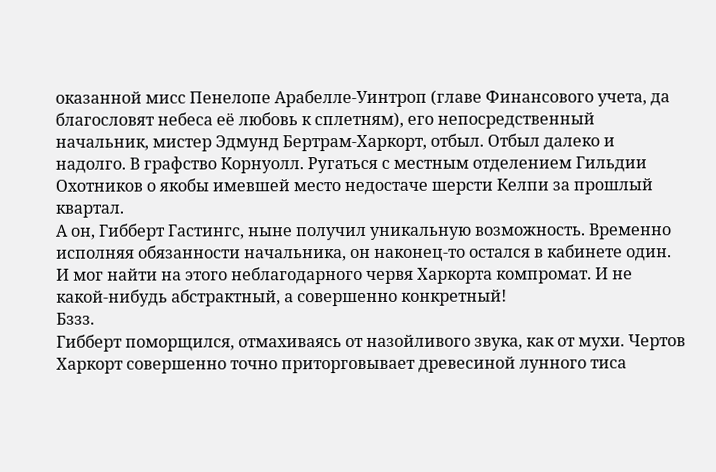оказанной мисс Пенелопе Арабелле-Уинтроп (главе Финансового учета, да благословят небеса её любовь к сплетням), его непосредственный начальник, мистер Эдмунд Бертрам-Харкорт, отбыл. Отбыл далеко и надолго. В графство Корнуолл. Ругаться с местным отделением Гильдии Охотников о якобы имевшей место недостаче шерсти Келпи за прошлый квартал.
А он, Гибберт Гастингс, ныне получил уникальную возможность. Временно исполняя обязанности начальника, он наконец-то остался в кабинете один. И мог найти на этого неблагодарного червя Харкорта компромат. И не какой-нибудь абстрактный, а совершенно конкретный!
Бззз.
Гибберт поморщился, отмахиваясь от назойливого звука, как от мухи. Чертов Харкорт совершенно точно приторговывает древесиной лунного тиса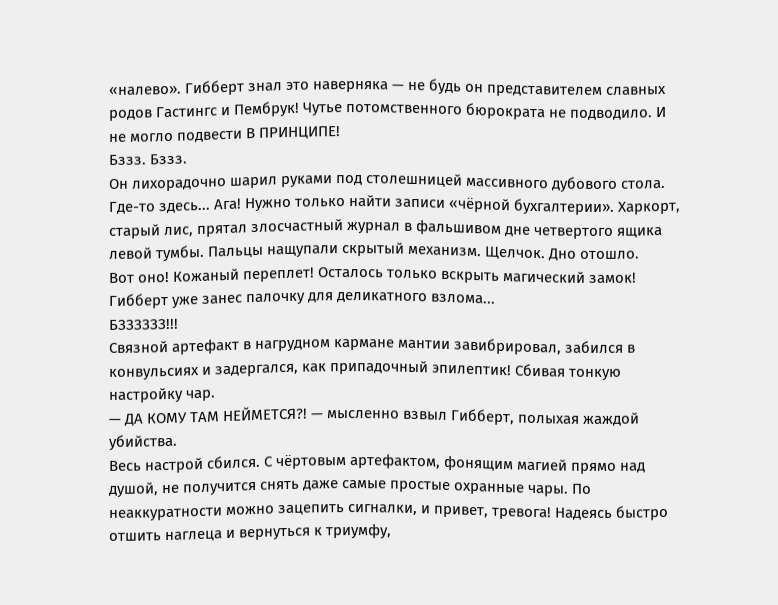«налево». Гибберт знал это наверняка — не будь он представителем славных родов Гастингс и Пембрук! Чутье потомственного бюрократа не подводило. И не могло подвести В ПРИНЦИПЕ!
Бззз. Бззз.
Он лихорадочно шарил руками под столешницей массивного дубового стола. Где-то здесь... Ага! Нужно только найти записи «чёрной бухгалтерии». Харкорт, старый лис, прятал злосчастный журнал в фальшивом дне четвертого ящика левой тумбы. Пальцы нащупали скрытый механизм. Щелчок. Дно отошло.
Вот оно! Кожаный переплет! Осталось только вскрыть магический замок! Гибберт уже занес палочку для деликатного взлома...
БЗЗЗЗЗЗ!!!
Связной артефакт в нагрудном кармане мантии завибрировал, забился в конвульсиях и задергался, как припадочный эпилептик! Сбивая тонкую настройку чар.
— ДА КОМУ ТАМ НЕЙМЕТСЯ?! — мысленно взвыл Гибберт, полыхая жаждой убийства.
Весь настрой сбился. С чёртовым артефактом, фонящим магией прямо над душой, не получится снять даже самые простые охранные чары. По неаккуратности можно зацепить сигналки, и привет, тревога! Надеясь быстро отшить наглеца и вернуться к триумфу,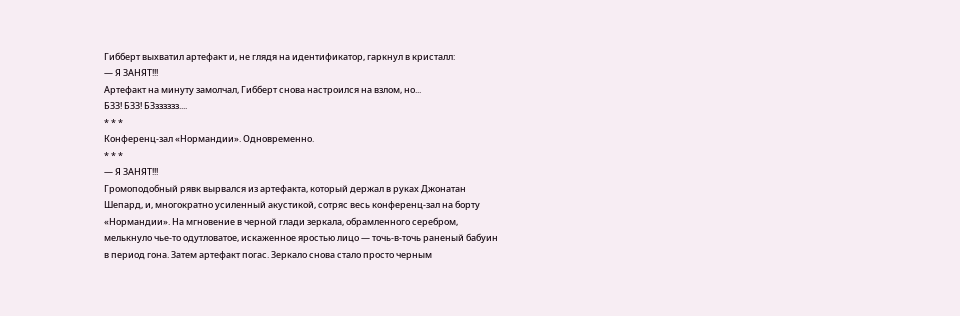Гибберт выхватил артефакт и, не глядя на идентификатор, гаркнул в кристалл:
— Я ЗАНЯТ!!!
Артефакт на минуту замолчал, Гибберт снова настроился на взлом, но...
БЗЗ! БЗЗ! БЗзззззз....
* * *
Конференц-зал «Нормандии». Одновременно.
* * *
— Я ЗАНЯТ!!!
Громоподобный рявк вырвался из артефакта, который держал в руках Джонатан Шепард, и, многократно усиленный акустикой, сотряс весь конференц-зал на борту «Нормандии». На мгновение в черной глади зеркала, обрамленного серебром, мелькнуло чье-то одутловатое, искаженное яростью лицо — точь-в-точь раненый бабуин в период гона. Затем артефакт погас. Зеркало снова стало просто черным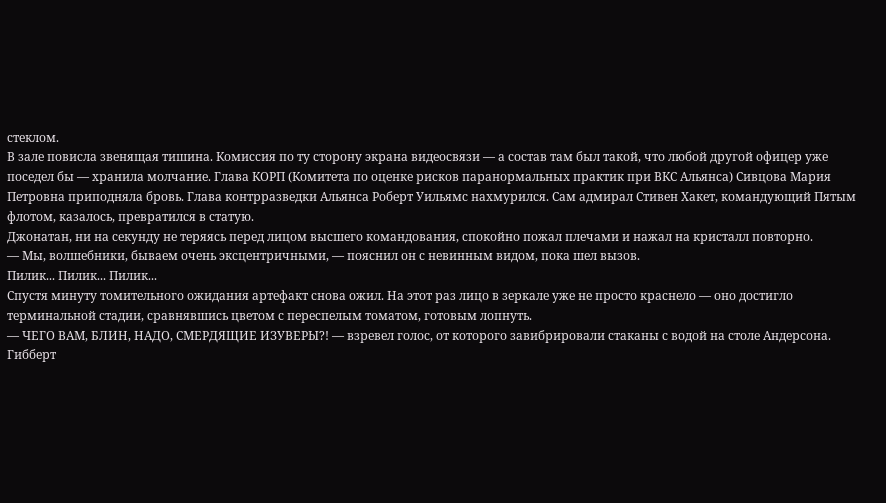стеклом.
В зале повисла звенящая тишина. Комиссия по ту сторону экрана видеосвязи — а состав там был такой, что любой другой офицер уже поседел бы — хранила молчание. Глава КОРП (Комитета по оценке рисков паранормальных практик при ВКС Альянса) Сивцова Мария Петровна приподняла бровь. Глава контрразведки Альянса Роберт Уильямс нахмурился. Сам адмирал Стивен Хакет, командующий Пятым флотом, казалось, превратился в статую.
Джонатан, ни на секунду не теряясь перед лицом высшего командования, спокойно пожал плечами и нажал на кристалл повторно.
— Мы, волшебники, бываем очень эксцентричными, — пояснил он с невинным видом, пока шел вызов.
Пилик... Пилик... Пилик...
Спустя минуту томительного ожидания артефакт снова ожил. На этот раз лицо в зеркале уже не просто краснело — оно достигло терминальной стадии, сравнявшись цветом с переспелым томатом, готовым лопнуть.
— ЧЕГО ВАМ, БЛИН, НАДО, СМЕРДЯЩИЕ ИЗУВЕРЫ?! — взревел голос, от которого завибрировали стаканы с водой на столе Андерсона.
Гибберт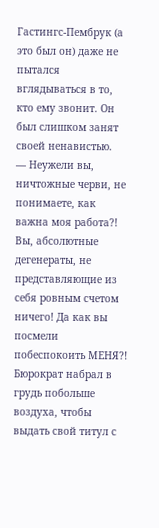Гастингс-Пембрук (а это был он) даже не пытался вглядываться в то, кто ему звонит. Он был слишком занят своей ненавистью.
— Неужели вы, ничтожные черви, не понимаете, как важна моя работа?! Вы, абсолютные дегенераты, не представляющие из себя ровным счетом ничего! Да как вы посмели побеспокоить МЕНЯ?!
Бюрократ набрал в грудь побольше воздуха, чтобы выдать свой титул с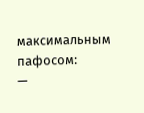максимальным пафосом:
—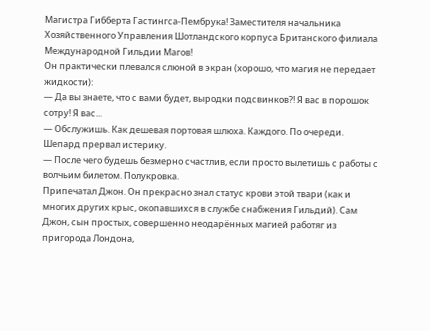Магистра Гибберта Гастингса-Пембрука! Заместителя начальника Хозяйственного Управления Шотландского корпуса Британского филиала Международной Гильдии Магов!
Он практически плевался слюной в экран (хорошо, что магия не передает жидкости):
— Да вы знаете, что с вами будет, выродки подсвинков?! Я вас в порошок сотру! Я вас...
— Обслужишь. Как дешевая портовая шлюха. Каждого. По очереди.
Шепард прервал истерику.
— После чего будешь безмерно счастлив, если просто вылетишь с работы с волчьим билетом. Полукровка.
Припечатал Джон. Он прекрасно знал статус крови этой твари (как и многих других крыс, окопавшихся в службе снабжения Гильдий). Сам Джон, сын простых, совершенно неодарённых магией работяг из пригорода Лондона,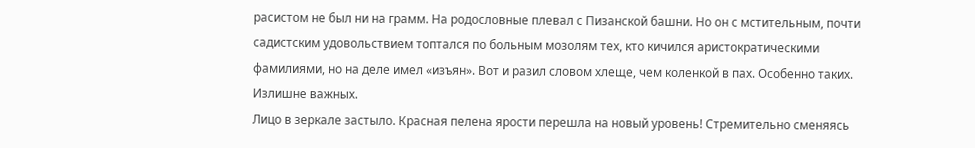расистом не был ни на грамм. На родословные плевал с Пизанской башни. Но он с мстительным, почти садистским удовольствием топтался по больным мозолям тех, кто кичился аристократическими фамилиями, но на деле имел «изъян». Вот и разил словом хлеще, чем коленкой в пах. Особенно таких. Излишне важных.
Лицо в зеркале застыло. Красная пелена ярости перешла на новый уровень! Стремительно сменяясь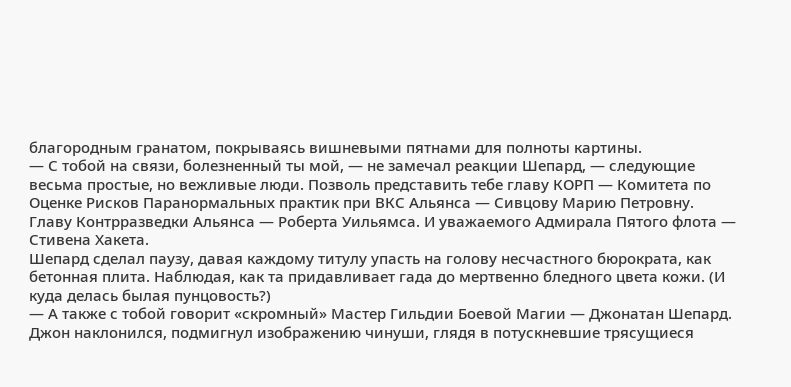благородным гранатом, покрываясь вишневыми пятнами для полноты картины.
— С тобой на связи, болезненный ты мой, — не замечал реакции Шепард, — следующие весьма простые, но вежливые люди. Позволь представить тебе главу КОРП — Комитета по Оценке Рисков Паранормальных практик при ВКС Альянса — Сивцову Марию Петровну. Главу Контрразведки Альянса — Роберта Уильямса. И уважаемого Адмирала Пятого флота — Стивена Хакета.
Шепард сделал паузу, давая каждому титулу упасть на голову несчастного бюрократа, как бетонная плита. Наблюдая, как та придавливает гада до мертвенно бледного цвета кожи. (И куда делась былая пунцовость?)
— А также с тобой говорит «скромный» Мастер Гильдии Боевой Магии — Джонатан Шепард.
Джон наклонился, подмигнул изображению чинуши, глядя в потускневшие трясущиеся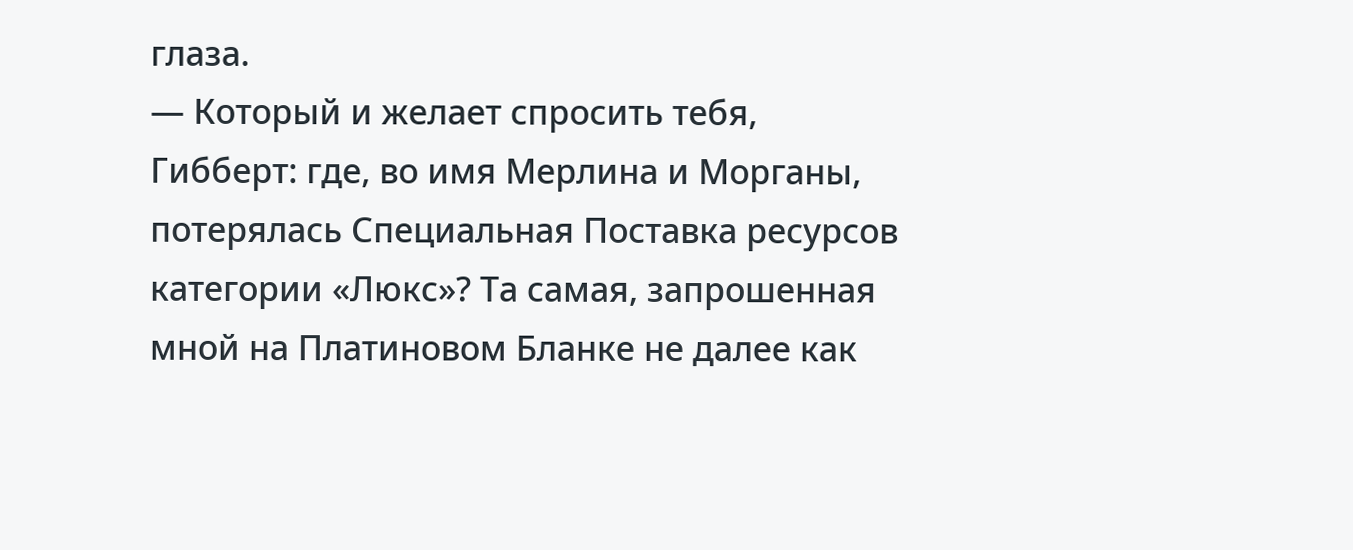глаза.
— Который и желает спросить тебя, Гибберт: где, во имя Мерлина и Морганы, потерялась Специальная Поставка ресурсов категории «Люкс»? Та самая, запрошенная мной на Платиновом Бланке не далее как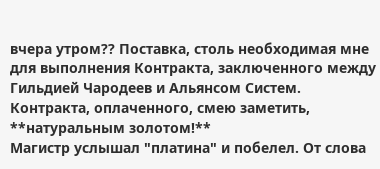вчера утром?? Поставка, столь необходимая мне для выполнения Контракта, заключенного между Гильдией Чародеев и Альянсом Систем. Контракта, оплаченного, смею заметить, **натуральным золотом!**
Магистр услышал "платина" и побелел. От слова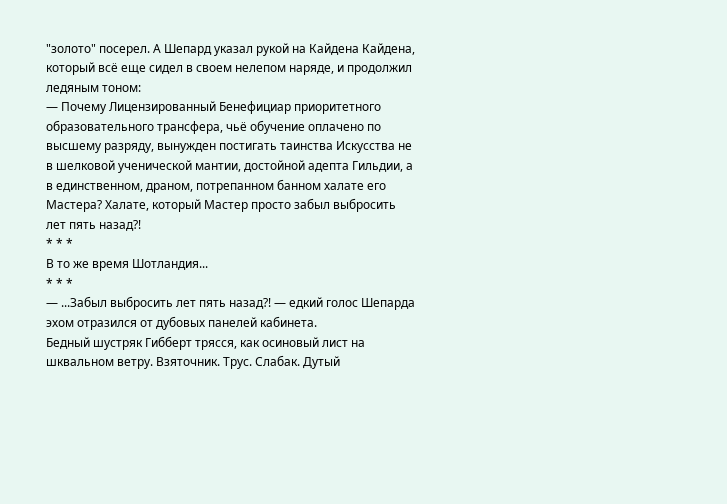"золото" посерел. А Шепард указал рукой на Кайдена Кайдена, который всё еще сидел в своем нелепом наряде, и продолжил ледяным тоном:
— Почему Лицензированный Бенефициар приоритетного образовательного трансфера, чьё обучение оплачено по высшему разряду, вынужден постигать таинства Искусства не в шелковой ученической мантии, достойной адепта Гильдии, а в единственном, драном, потрепанном банном халате его Мастера? Халате, который Мастер просто забыл выбросить лет пять назад?!
* * *
В то же время Шотландия...
* * *
— ...Забыл выбросить лет пять назад?! — едкий голос Шепарда эхом отразился от дубовых панелей кабинета.
Бедный шустряк Гибберт трясся, как осиновый лист на шквальном ветру. Взяточник. Трус. Слабак. Дутый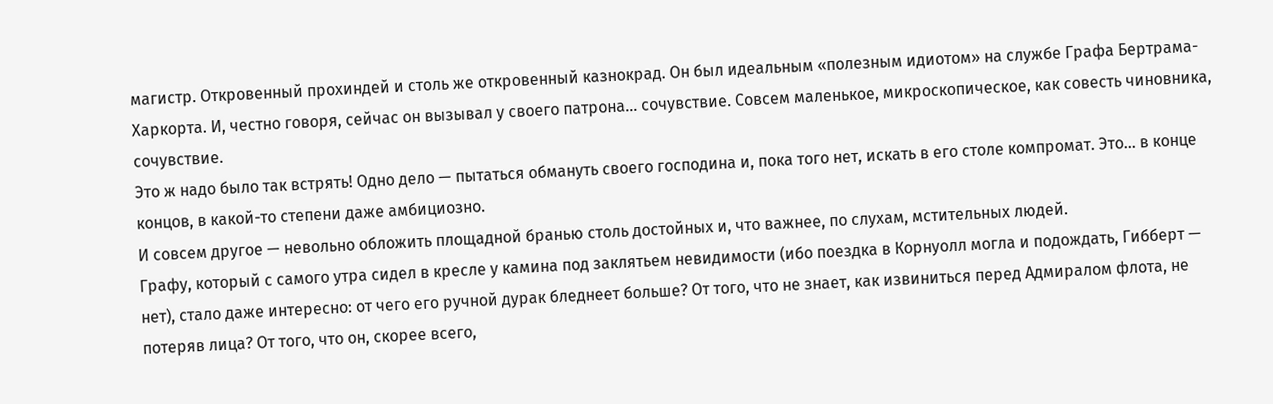магистр. Откровенный прохиндей и столь же откровенный казнокрад. Он был идеальным «полезным идиотом» на службе Графа Бертрама-Харкорта. И, честно говоря, сейчас он вызывал у своего патрона... сочувствие. Совсем маленькое, микроскопическое, как совесть чиновника, сочувствие.
Это ж надо было так встрять! Одно дело — пытаться обмануть своего господина и, пока того нет, искать в его столе компромат. Это... в конце концов, в какой-то степени даже амбициозно.
И совсем другое — невольно обложить площадной бранью столь достойных и, что важнее, по слухам, мстительных людей.
Графу, который с самого утра сидел в кресле у камина под заклятьем невидимости (ибо поездка в Корнуолл могла и подождать, Гибберт — нет), стало даже интересно: от чего его ручной дурак бледнеет больше? От того, что не знает, как извиниться перед Адмиралом флота, не потеряв лица? От того, что он, скорее всего,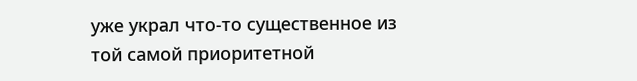уже украл что-то существенное из той самой приоритетной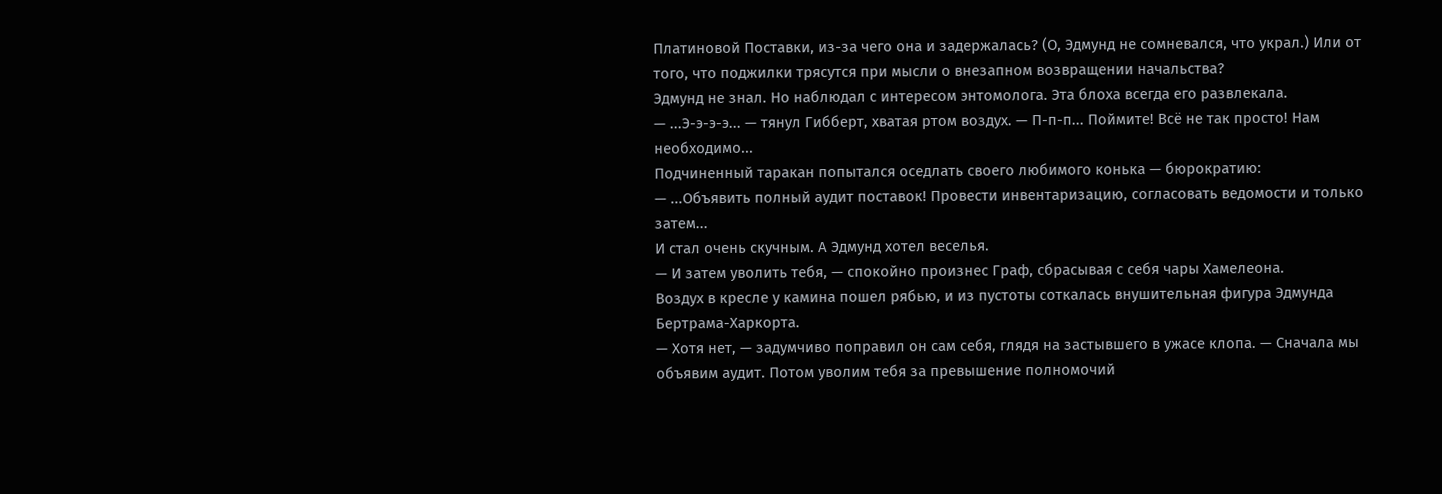Платиновой Поставки, из-за чего она и задержалась? (О, Эдмунд не сомневался, что украл.) Или от того, что поджилки трясутся при мысли о внезапном возвращении начальства?
Эдмунд не знал. Но наблюдал с интересом энтомолога. Эта блоха всегда его развлекала.
— ...Э-э-э-э... — тянул Гибберт, хватая ртом воздух. — П-п-п... Поймите! Всё не так просто! Нам необходимо...
Подчиненный таракан попытался оседлать своего любимого конька — бюрократию:
— ...Объявить полный аудит поставок! Провести инвентаризацию, согласовать ведомости и только затем...
И стал очень скучным. А Эдмунд хотел веселья.
— И затем уволить тебя, — спокойно произнес Граф, сбрасывая с себя чары Хамелеона.
Воздух в кресле у камина пошел рябью, и из пустоты соткалась внушительная фигура Эдмунда Бертрама-Харкорта.
— Хотя нет, — задумчиво поправил он сам себя, глядя на застывшего в ужасе клопа. — Сначала мы объявим аудит. Потом уволим тебя за превышение полномочий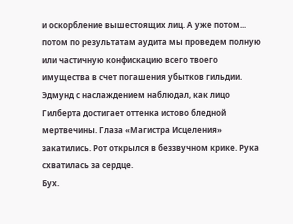и оскорбление вышестоящих лиц. А уже потом... потом по результатам аудита мы проведем полную или частичную конфискацию всего твоего имущества в счет погашения убытков гильдии.
Эдмунд с наслаждением наблюдал, как лицо Гилберта достигает оттенка истово бледной мертвечины. Глаза «Магистра Исцеления» закатились. Рот открылся в беззвучном крике. Рука схватилась за сердце.
Бух.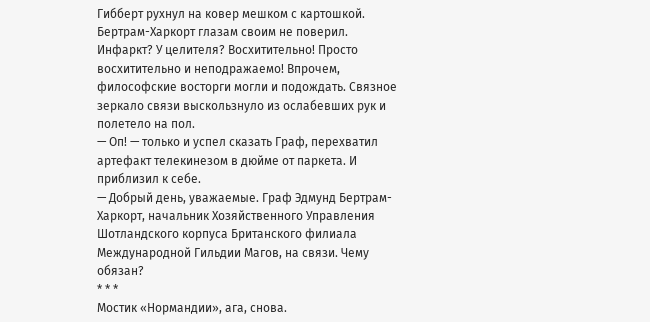Гибберт рухнул на ковер мешком с картошкой.
Бертрам-Харкорт глазам своим не поверил. Инфаркт? У целителя? Восхитительно! Просто восхитительно и неподражаемо! Впрочем, философские восторги могли и подождать. Связное зеркало связи выскользнуло из ослабевших рук и полетело на пол.
— Оп! — только и успел сказать Граф, перехватил артефакт телекинезом в дюйме от паркета. И приблизил к себе.
— Добрый день, уважаемые. Граф Эдмунд Бертрам-Харкорт, начальник Хозяйственного Управления Шотландского корпуса Британского филиала Международной Гильдии Магов, на связи. Чему обязан?
* * *
Мостик «Нормандии», ага, снова.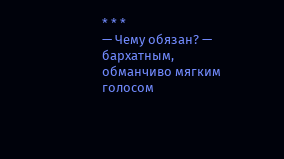* * *
— Чему обязан? — бархатным, обманчиво мягким голосом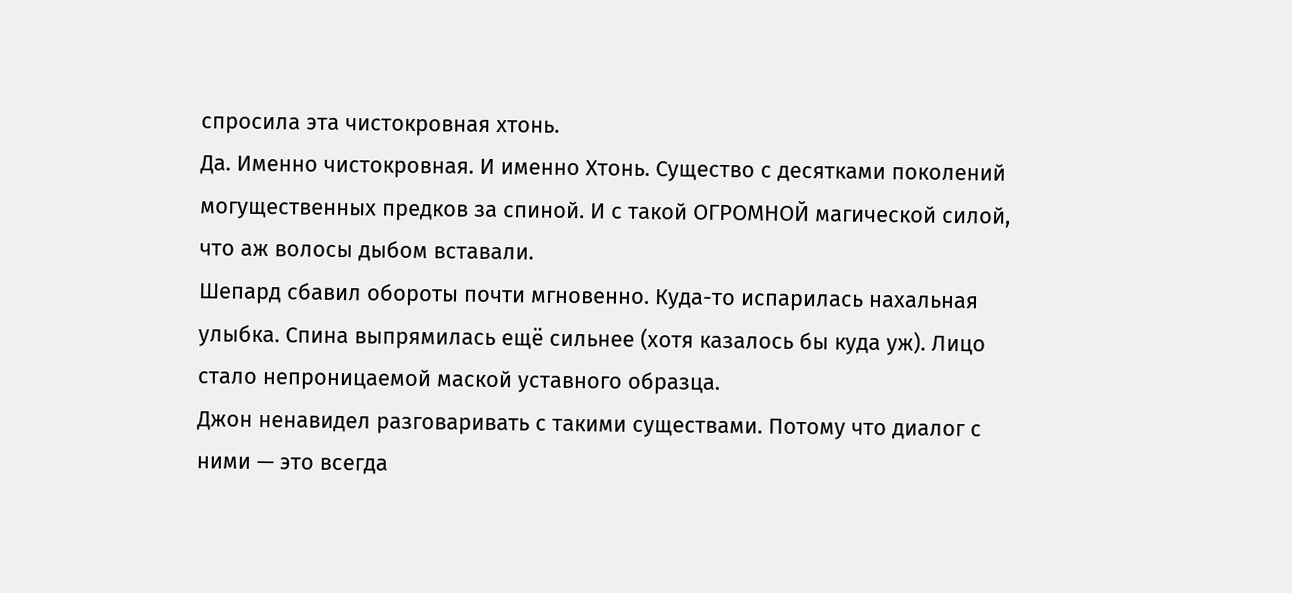спросила эта чистокровная хтонь.
Да. Именно чистокровная. И именно Хтонь. Существо с десятками поколений могущественных предков за спиной. И с такой ОГРОМНОЙ магической силой, что аж волосы дыбом вставали.
Шепард сбавил обороты почти мгновенно. Куда-то испарилась нахальная улыбка. Спина выпрямилась ещё сильнее (хотя казалось бы куда уж). Лицо стало непроницаемой маской уставного образца.
Джон ненавидел разговаривать с такими существами. Потому что диалог с ними — это всегда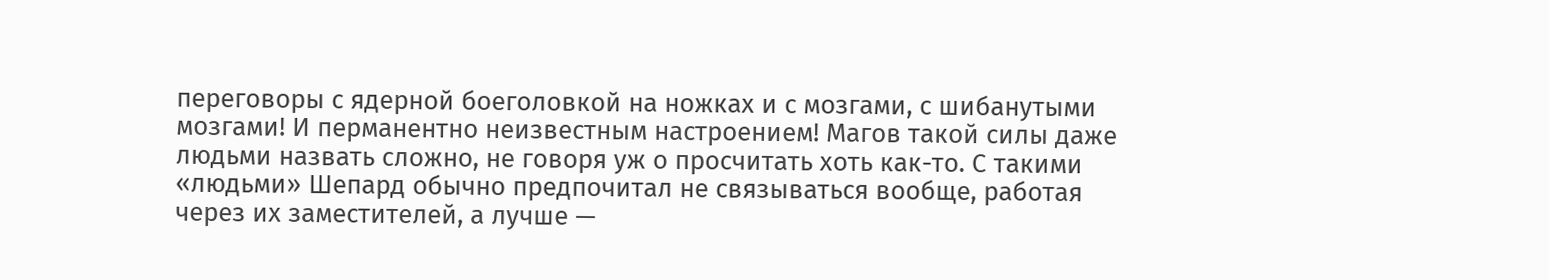переговоры с ядерной боеголовкой на ножках и с мозгами, с шибанутыми мозгами! И перманентно неизвестным настроением! Магов такой силы даже людьми назвать сложно, не говоря уж о просчитать хоть как-то. С такими «людьми» Шепард обычно предпочитал не связываться вообще, работая через их заместителей, а лучше —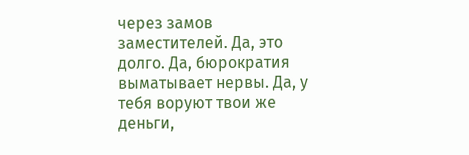через замов заместителей. Да, это долго. Да, бюрократия выматывает нервы. Да, у тебя воруют твои же деньги,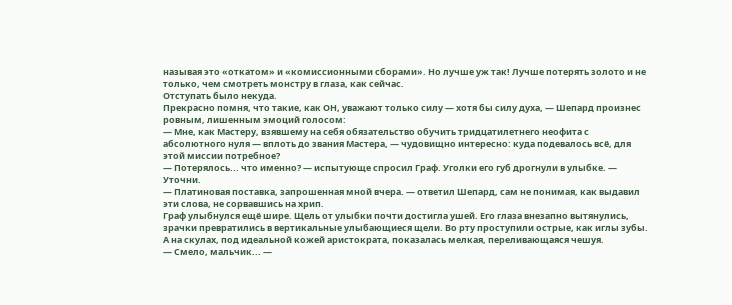называя это «откатом» и «комиссионными сборами». Но лучше уж так! Лучше потерять золото и не только, чем смотреть монстру в глаза, как сейчас.
Отступать было некуда.
Прекрасно помня, что такие, как ОН, уважают только силу — хотя бы силу духа, — Шепард произнес ровным, лишенным эмоций голосом:
— Мне, как Мастеру, взявшему на себя обязательство обучить тридцатилетнего неофита с абсолютного нуля — вплоть до звания Мастера, — чудовищно интересно: куда подевалось всё, для этой миссии потребное?
— Потерялось... что именно? — испытующе спросил Граф. Уголки его губ дрогнули в улыбке. — Уточни.
— Платиновая поставка, запрошенная мной вчера. — ответил Шепард, сам не понимая, как выдавил эти слова, не сорвавшись на хрип.
Граф улыбнулся ещё шире. Щель от улыбки почти достигла ушей. Его глаза внезапно вытянулись, зрачки превратились в вертикальные улыбающиеся щели. Во рту проступили острые, как иглы зубы. А на скулах, под идеальной кожей аристократа, показалась мелкая, переливающаяся чешуя.
— Смело, мальчик... —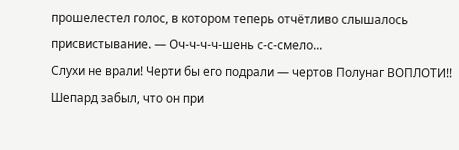прошелестел голос, в котором теперь отчётливо слышалось присвистывание. — Оч-ч-ч-ч-шень с-с-смело...
Слухи не врали! Черти бы его подрали — чертов Полунаг ВОПЛОТИ!! Шепард забыл, что он при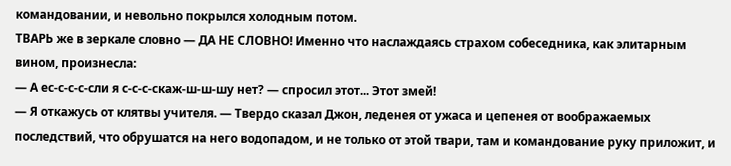командовании, и невольно покрылся холодным потом.
ТВАРЬ же в зеркале словно — ДА НЕ СЛОВНО! Именно что наслаждаясь страхом собеседника, как элитарным вином, произнесла:
— А ес-с-с-с-сли я с-с-с-скаж-ш-ш-шу нет? — спросил этот... Этот змей!
— Я откажусь от клятвы учителя. — Твердо сказал Джон, леденея от ужаса и цепенея от воображаемых последствий, что обрушатся на него водопадом, и не только от этой твари, там и командование руку приложит, и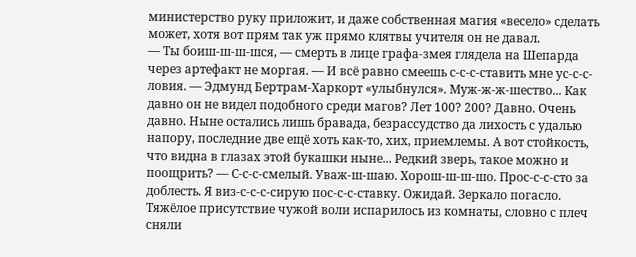министерство руку приложит, и даже собственная магия «весело» сделать может, хотя вот прям так уж прямо клятвы учителя он не давал.
— Ты боиш-ш-ш-шся, — смерть в лице графа-змея глядела на Шепарда через артефакт не моргая. — И всё равно смеешь с-с-с-ставить мне ус-с-с-ловия. — Эдмунд Бертрам-Харкорт «улыбнулся». Муж-ж-ж-шество... Как давно он не видел подобного среди магов? Лет 100? 200? Давно. Очень давно. Ныне остались лишь бравада, безрассудство да лихость с удалью напору, последние две ещё хоть как-то, хих, приемлемы. А вот стойкость, что видна в глазах этой букашки ныне... Редкий зверь, такое можно и поощрить? — С-с-с-смелый. Уваж-ш-шаю. Хорош-ш-ш-шо. Прос-с-с-сто за доблесть. Я виз-с-с-с-сирую пос-с-с-ставку. Ожидай. Зеркало погасло.
Тяжёлое присутствие чужой воли испарилось из комнаты, словно с плеч сняли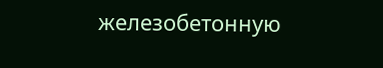железобетонную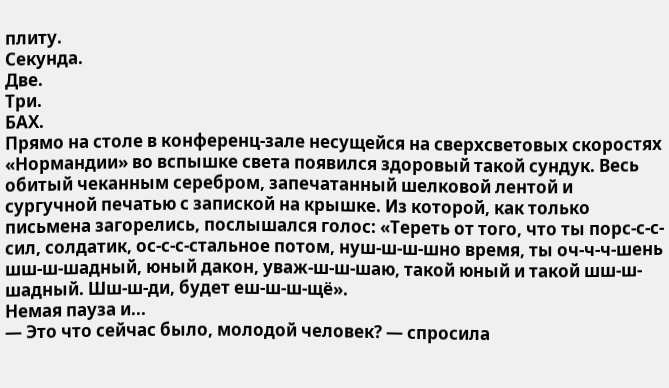плиту.
Секунда.
Две.
Три.
БАХ.
Прямо на столе в конференц-зале несущейся на сверхсветовых скоростях «Нормандии» во вспышке света появился здоровый такой сундук. Весь обитый чеканным серебром, запечатанный шелковой лентой и сургучной печатью с запиской на крышке. Из которой, как только письмена загорелись, послышался голос: «Тереть от того, что ты порс-с-с-сил, солдатик, ос-с-с-стальное потом, нуш-ш-ш-шно время, ты оч-ч-ч-шень шш-ш-шадный, юный дакон, уваж-ш-ш-шаю, такой юный и такой шш-ш-шадный. Шш-ш-ди, будет еш-ш-ш-щё».
Немая пауза и...
— Это что сейчас было, молодой человек? — спросила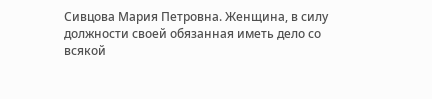Сивцова Мария Петровна. Женщина, в силу должности своей обязанная иметь дело со всякой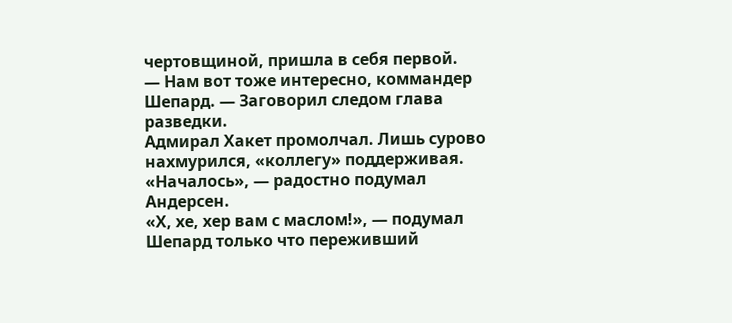чертовщиной, пришла в себя первой.
— Нам вот тоже интересно, коммандер Шепард. — Заговорил следом глава разведки.
Адмирал Хакет промолчал. Лишь сурово нахмурился, «коллегу» поддерживая.
«Началось», — радостно подумал Андерсен.
«Х, хе, хер вам с маслом!», — подумал Шепард только что переживший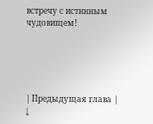встречу с истинным чудовищем!





| Предыдущая глава |
↓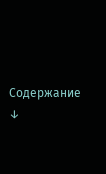Содержание ↓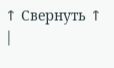↑ Свернуть ↑
|